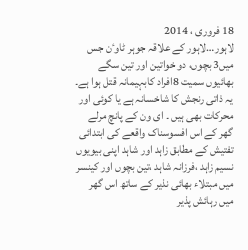18 فروری ، 2014
لاہور…لاہور کے علاقہ جوہر ٹاوٴن جس میں3 بچوں، دو خواتین اور تین سگے بھائیوں سمیت 8افراد کابہیمانہ قتل ہوا ہے۔ یہ ذاتی رنجش کا شاخسانہ ہے یا کوئی اور محرکات بھی ہیں ۔ ای ون کے پانچ مرلے گھر کے اس افسوسناک واقعے کی ابتدائی تفتیش کے مطابق زاہد اور شاہد اپنی بیویوں نسیم زاہد ،فرزانہ شاہد ،تین بچوں اور کینسر میں مبتلاء بھائی نذیر کے ساتھ اس گھر میں رہائش پذیر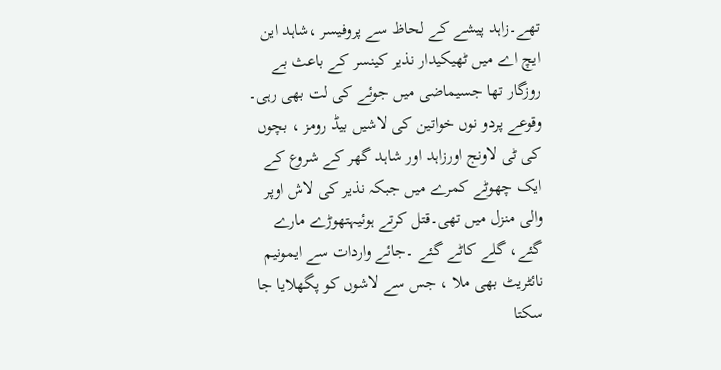تھے۔زاہد پیشے کے لحاظ سے پروفیسر ،شاہد این ایچ اے میں ٹھیکیدار نذیر کینسر کے باعث بے روزگار تھا جسیماضی میں جوئے کی لت بھی رہی۔ وقوعے پردو نوں خواتین کی لاشیں بیڈ رومز ، بچوں کی ٹی لاونج اورزاہد اور شاہد گھر کے شروع کے ایک چھوٹے کمرے میں جبکہ نذیر کی لاش اوپر والی منزل میں تھی۔قتل کرتے ہوئیہتھوڑے مارے گئے، گلے کاٹے گئے ۔جائے واردات سے ایمونیم نائٹریٹ بھی ملا ، جس سے لاشوں کو پگھلایا جا سکتا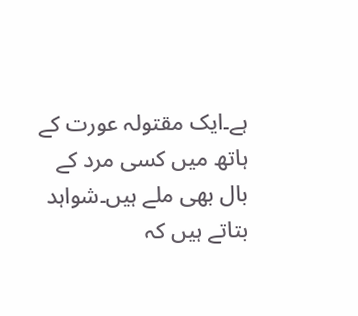ہے۔ایک مقتولہ عورت کے ہاتھ میں کسی مرد کے بال بھی ملے ہیں۔شواہد بتاتے ہیں کہ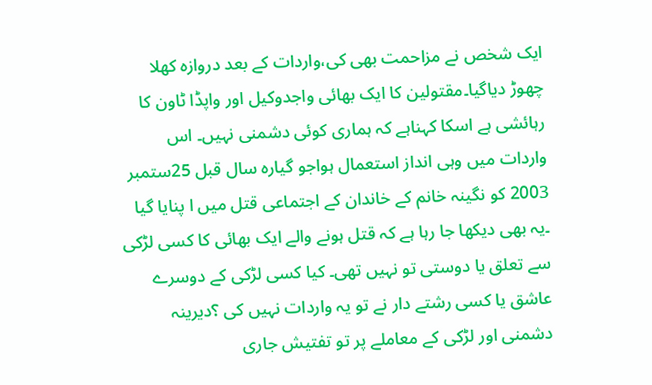ایک شخص نے مزاحمت بھی کی،واردات کے بعد دروازہ کھلا چھوڑ دیاگیا۔مقتولین کا ایک بھائی واجدوکیل اور واپڈا ٹاون کا رہائشی ہے اسکا کہناہے کہ ہماری کوئی دشمنی نہیں۔ اس واردات میں وہی انداز استعمال ہواجو گیارہ سال قبل 25ستمبر 2003 کو نگینہ خانم کے خاندان کے اجتماعی قتل میں ا پنایا گیا ۔یہ بھی دیکھا جا رہا ہے کہ قتل ہونے والے ایک بھائی کا کسی لڑکی سے تعلق یا دوستی تو نہیں تھی۔ کیا کسی لڑکی کے دوسرے عاشق یا کسی رشتے دار نے تو یہ واردات نہیں کی ؟دیرینہ دشمنی اور لڑکی کے معاملے پر تو تفتیش جاری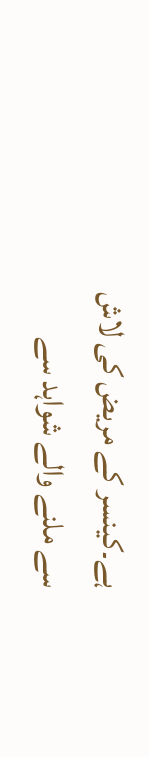ہے۔کینسر کے مریض کی لاش سے ملنے والے شواہد سے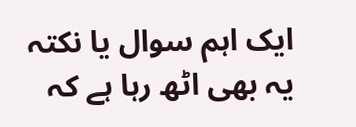ایک اہم سوال یا نکتہ یہ بھی اٹھ رہا ہے کہ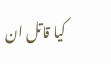کیا قاتل ان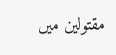مقتولین میں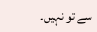سے تو نہیں۔